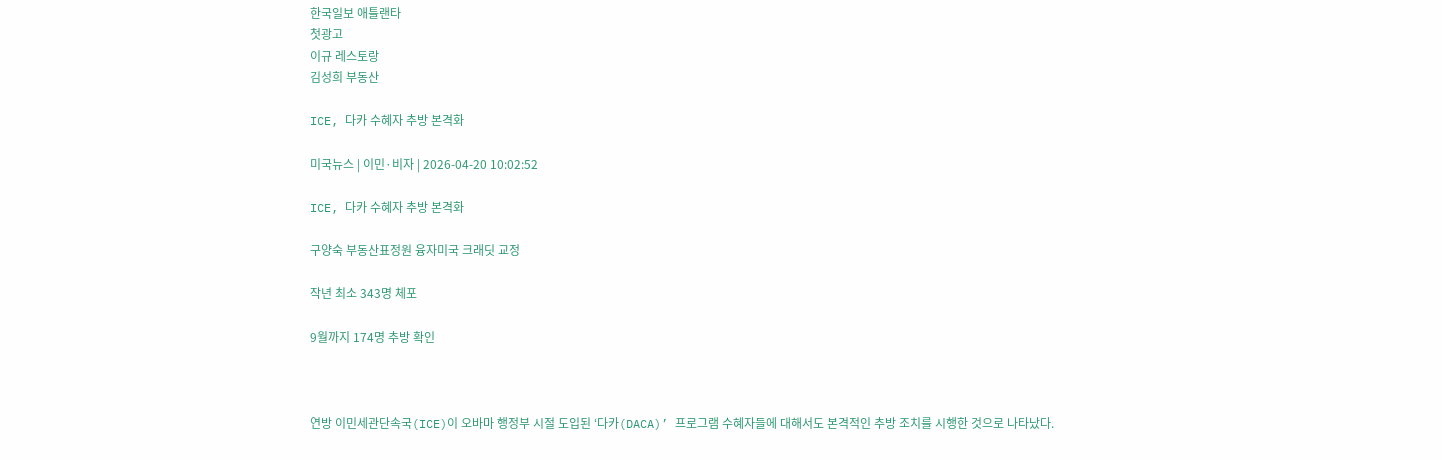한국일보 애틀랜타
첫광고
이규 레스토랑
김성희 부동산

ICE, 다카 수혜자 추방 본격화

미국뉴스 | 이민·비자 | 2026-04-20 10:02:52

ICE, 다카 수혜자 추방 본격화

구양숙 부동산표정원 융자미국 크래딧 교정

작년 최소 343명 체포

9월까지 174명 추방 확인



연방 이민세관단속국(ICE)이 오바마 행정부 시절 도입된 ‘다카(DACA)’ 프로그램 수혜자들에 대해서도 본격적인 추방 조치를 시행한 것으로 나타났다.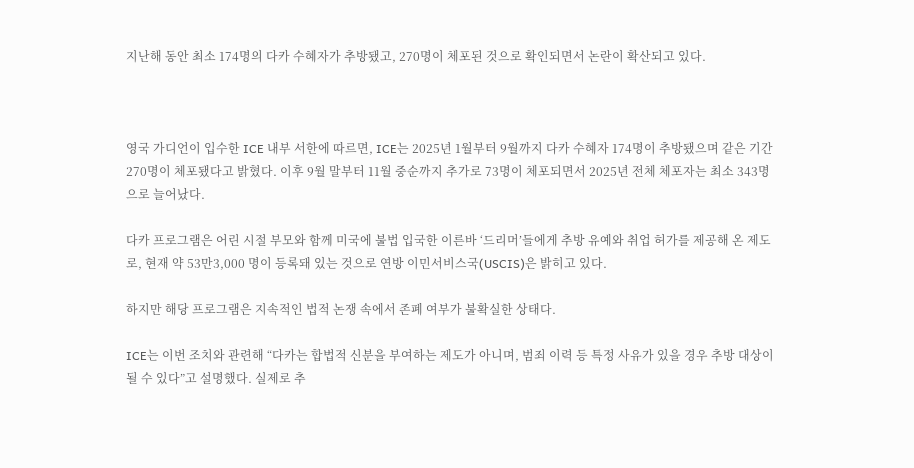지난해 동안 최소 174명의 다카 수혜자가 추방됐고, 270명이 체포된 것으로 확인되면서 논란이 확산되고 있다.



영국 가디언이 입수한 ICE 내부 서한에 따르면, ICE는 2025년 1월부터 9월까지 다카 수혜자 174명이 추방됐으며 같은 기간 270명이 체포됐다고 밝혔다. 이후 9월 말부터 11월 중순까지 추가로 73명이 체포되면서 2025년 전체 체포자는 최소 343명으로 늘어났다.

다카 프로그램은 어린 시절 부모와 함께 미국에 불법 입국한 이른바 ‘드리머’들에게 추방 유예와 취업 허가를 제공해 온 제도로, 현재 약 53만3,000 명이 등록돼 있는 것으로 연방 이민서비스국(USCIS)은 밝히고 있다.

하지만 해당 프로그램은 지속적인 법적 논쟁 속에서 존폐 여부가 불확실한 상태다.

ICE는 이번 조치와 관련해 “다카는 합법적 신분을 부여하는 제도가 아니며, 범죄 이력 등 특정 사유가 있을 경우 추방 대상이 될 수 있다”고 설명했다. 실제로 추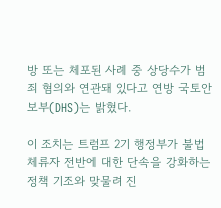방 또는 체포된 사례 중 상당수가 범죄 혐의와 연관돼 있다고 연방 국토안보부(DHS)는 밝혔다.

이 조치는 트럼프 2기 행정부가 불법 체류자 전반에 대한 단속을 강화하는 정책 기조와 맞물려 진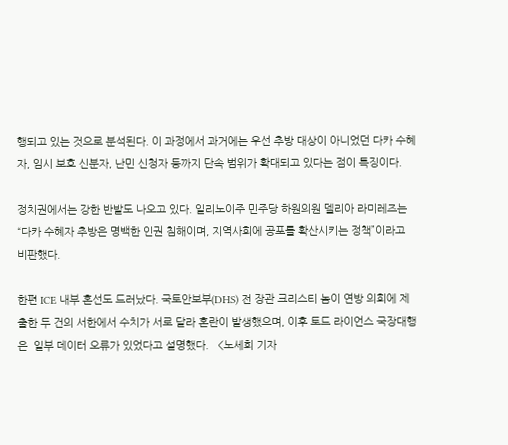행되고 있는 것으로 분석된다. 이 과정에서 과거에는 우선 추방 대상이 아니었던 다카 수혜자, 임시 보호 신분자, 난민 신청자 등까지 단속 범위가 확대되고 있다는 점이 특징이다.

정치권에서는 강한 반발도 나오고 있다. 일리노이주 민주당 하원의원 델리아 라미레즈는 “다카 수혜자 추방은 명백한 인권 침해이며, 지역사회에 공포를 확산시키는 정책”이라고 비판했다.

한편 ICE 내부 혼선도 드러났다. 국토안보부(DHS) 전 장관 크리스티 놈이 연방 의회에 제출한 두 건의 서한에서 수치가 서로 달라 혼란이 발생했으며, 이후 토드 라이언스 국장대행은  일부 데이터 오류가 있었다고 설명했다.   <노세희 기자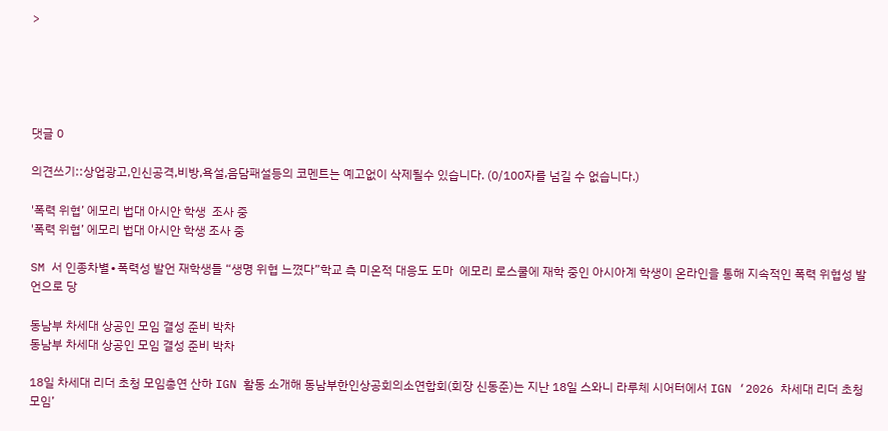>





댓글 0

의견쓰기::상업광고,인신공격,비방,욕설,음담패설등의 코멘트는 예고없이 삭제될수 있습니다. (0/100자를 넘길 수 없습니다.)

'폭력 위협’ 에모리 법대 아시안 학생  조사 중
'폭력 위협’ 에모리 법대 아시안 학생 조사 중

SM 서 인종차별∙폭력성 발언 재학생들 “생명 위협 느꼈다”학교 측 미온적 대응도 도마  에모리 로스쿨에 재학 중인 아시아계 학생이 온라인을 통해 지속적인 폭력 위협성 발언으로 당

동남부 차세대 상공인 모임 결성 준비 박차
동남부 차세대 상공인 모임 결성 준비 박차

18일 차세대 리더 초청 모임총연 산하 IGN 활동 소개해 동남부한인상공회의소연합회(회장 신동준)는 지난 18일 스와니 라루체 시어터에서 IGN ‘2026 차세대 리더 초청모임’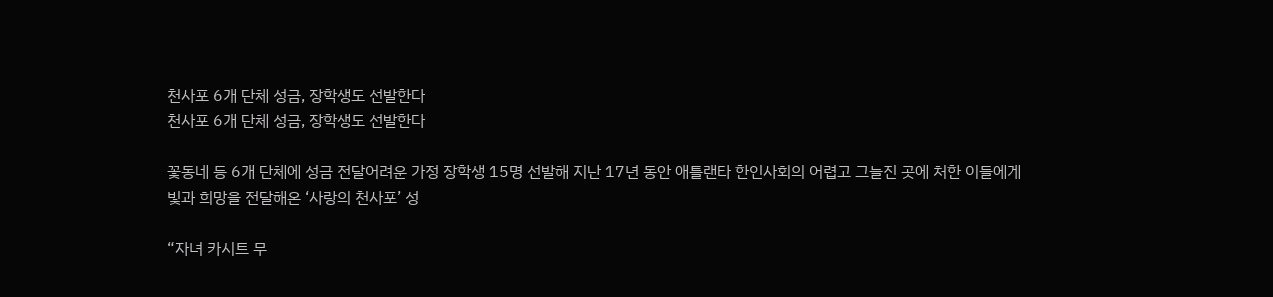천사포 6개 단체 성금, 장학생도 선발한다
천사포 6개 단체 성금, 장학생도 선발한다

꽃동네 등 6개 단체에 성금 전달어려운 가정 장학생 15명 선발해 지난 17년 동안 애틀랜타 한인사회의 어렵고 그늘진 곳에 처한 이들에게 빛과 희망을 전달해온 ‘사랑의 천사포’ 성

“자녀 카시트 무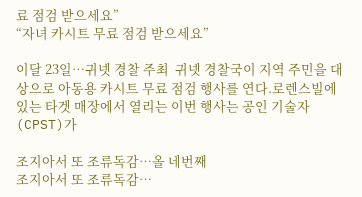료 점검 받으세요”
“자녀 카시트 무료 점검 받으세요”

이달 23일…귀넷 경찰 주최  귀넷 경찰국이 지역 주민을 대상으로 아동용 카시트 무료 점검 행사를 연다.로렌스빌에 있는 타겟 매장에서 열리는 이번 행사는 공인 기술자(CPST)가

조지아서 또 조류독감…올 네번째
조지아서 또 조류독감…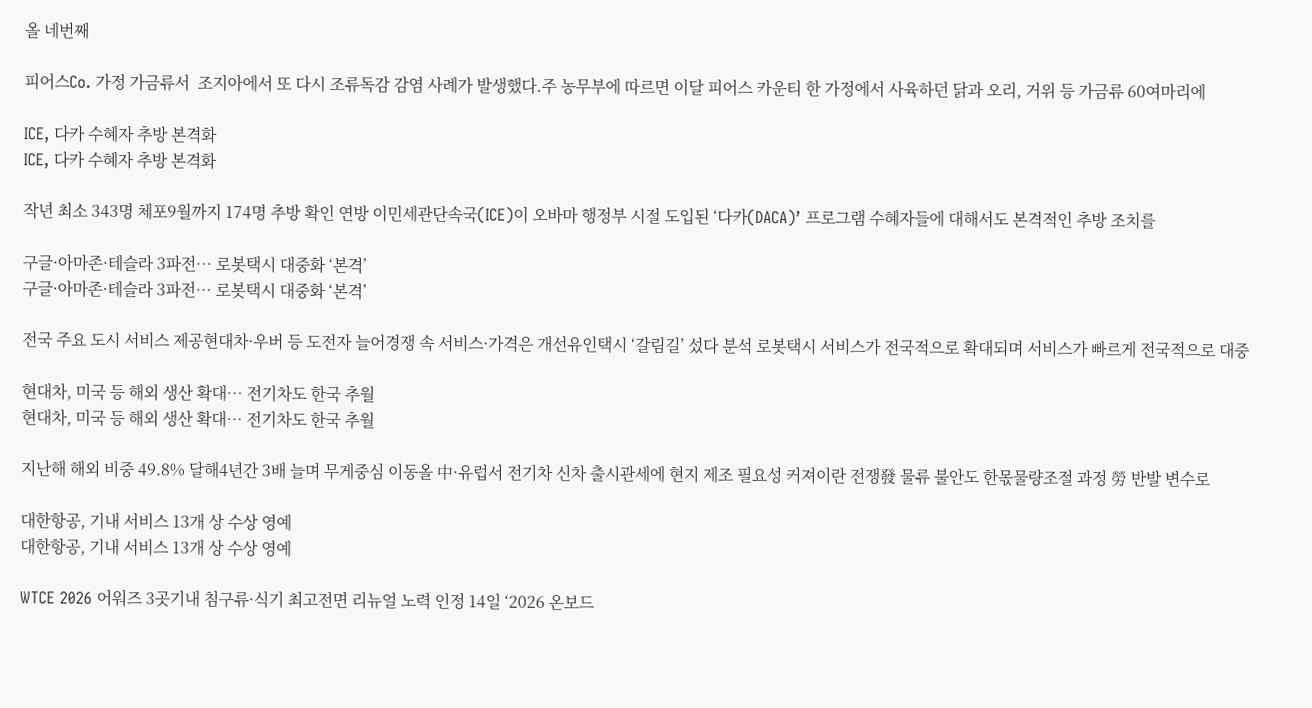올 네번째

피어스Co. 가정 가금류서  조지아에서 또 다시 조류독감 감염 사례가 발생했다.주 농무부에 따르면 이달 피어스 카운티 한 가정에서 사육하던 닭과 오리, 거위 등 가금류 60여마리에

ICE, 다카 수혜자 추방 본격화
ICE, 다카 수혜자 추방 본격화

작년 최소 343명 체포9월까지 174명 추방 확인 연방 이민세관단속국(ICE)이 오바마 행정부 시절 도입된 ‘다카(DACA)’ 프로그램 수혜자들에 대해서도 본격적인 추방 조치를

구글·아마존·테슬라 3파전… 로봇택시 대중화 ‘본격’
구글·아마존·테슬라 3파전… 로봇택시 대중화 ‘본격’

전국 주요 도시 서비스 제공현대차·우버 등 도전자 늘어경쟁 속 서비스·가격은 개선유인택시 ‘갈림길’ 섰다 분석 로봇택시 서비스가 전국적으로 확대되며 서비스가 빠르게 전국적으로 대중

현대차, 미국 등 해외 생산 확대… 전기차도 한국 추월
현대차, 미국 등 해외 생산 확대… 전기차도 한국 추월

지난해 해외 비중 49.8% 달해4년간 3배 늘며 무게중심 이동올 中·유럽서 전기차 신차 출시관세에 현지 제조 필요성 커져이란 전쟁發 물류 불안도 한몫물량조절 과정 勞 반발 변수로

대한항공, 기내 서비스 13개 상 수상 영예
대한항공, 기내 서비스 13개 상 수상 영예

WTCE 2026 어워즈 3곳기내 침구류·식기 최고전면 리뉴얼 노력 인정 14일 ‘2026 온보드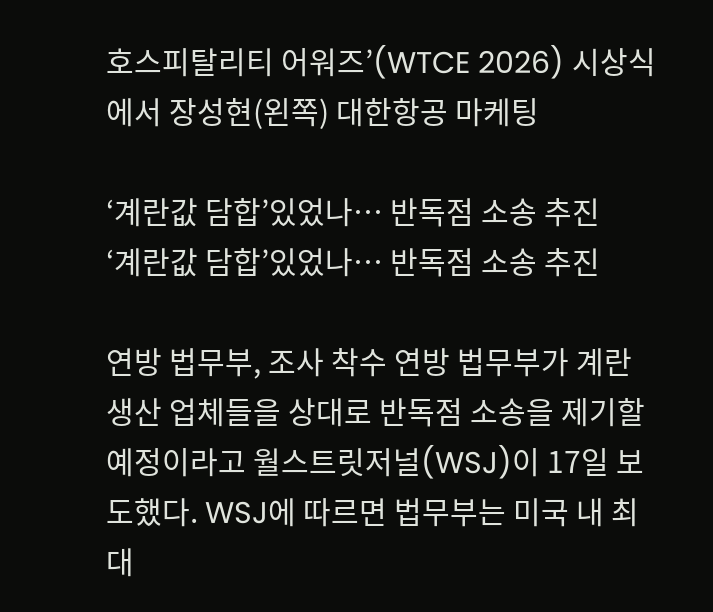호스피탈리티 어워즈’(WTCE 2026) 시상식에서 장성현(왼쪽) 대한항공 마케팅

‘계란값 담합’있었나… 반독점 소송 추진
‘계란값 담합’있었나… 반독점 소송 추진

연방 법무부, 조사 착수 연방 법무부가 계란 생산 업체들을 상대로 반독점 소송을 제기할 예정이라고 월스트릿저널(WSJ)이 17일 보도했다. WSJ에 따르면 법무부는 미국 내 최대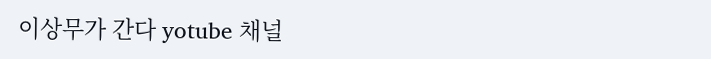이상무가 간다 yotube 채널